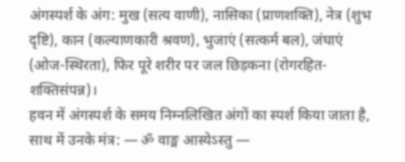अंगस्पर्श के अंग: मुख (सत्य वाणी), नासिका (प्राणशक्ति), नेत्र (शुभ दृष्टि), कान (कल्याणकारी श्रवण), भुजाएं (सत्कर्म बल), जंघाएं (ओज-स्थिरता), फिर पूरे शरीर पर जल छिड़कना (रोगरहित-शक्तिसंपन्न)।
हवन में अंगस्पर्श के समय निम्नलिखित अंगों का स्पर्श किया जाता है, साथ में उनके मंत्र: — ॐ वाङ्म आस्येऽस्तु —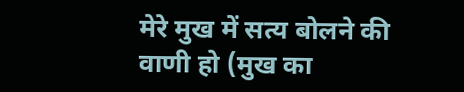मेरे मुख में सत्य बोलने की वाणी हो (मुख का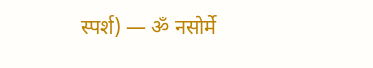स्पर्श) — ॐ नसोर्मे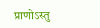प्राणोऽस्तु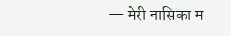— मेरी नासिका म